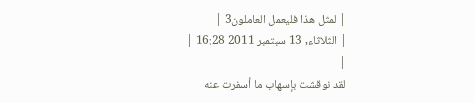| لمثل هذا فليعمل العاملون3 |
| الثلاثاء, 13 سبتمبر 2011 16:28 |
|
لقد نوقشت بإسهاب ما أسفرت عنه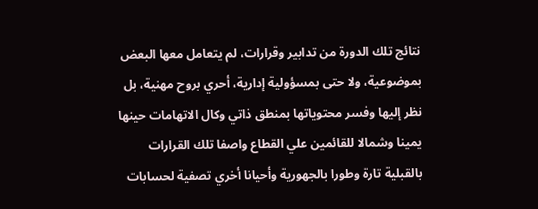نتائج تلك الدورة من تدابير وقرارات، لم يتعامل معها البعض بموضوعية، ولا حتى بمسؤولية إدارية، أحري بروح مهنية، بل نظر إليها وفسر محتوياتها بمنطق ذاتي وكال الاتهامات حينها يمينا وشمالا للقائمين علي القطاع واصفا تلك القرارات بالقبلية تارة وطورا بالجهورية وأحيانا أخري تصفية لحسابات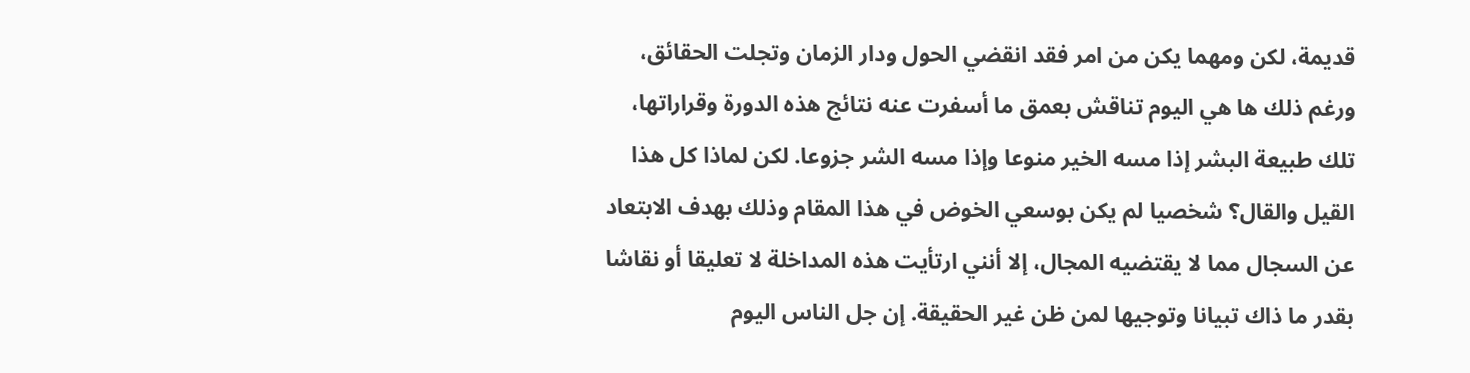قديمة، لكن ومهما يكن من امر فقد انقضي الحول ودار الزمان وتجلت الحقائق، ورغم ذلك ها هي اليوم تناقش بعمق ما أسفرت عنه نتائج هذه الدورة وقراراتها، تلك طبيعة البشر إذا مسه الخير منوعا وإذا مسه الشر جزوعا. لكن لماذا كل هذا القيل والقال؟ شخصيا لم يكن بوسعي الخوض في هذا المقام وذلك بهدف الابتعاد عن السجال مما لا يقتضيه المجال، إلا أنني ارتأيت هذه المداخلة لا تعليقا أو نقاشا بقدر ما ذاك تبيانا وتوجيها لمن ظن غير الحقيقة. إن جل الناس اليوم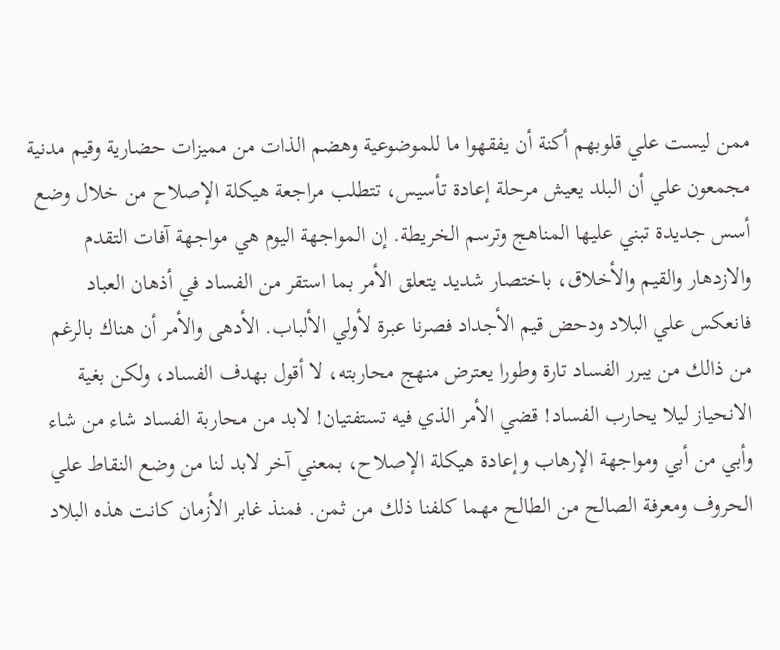ممن ليست علي قلوبهم أكنة أن يفقهوا ما للموضوعية وهضم الذات من مميزات حضارية وقيم مدنية مجمعون علي أن البلد يعيش مرحلة إعادة تأسيس، تتطلب مراجعة هيكلة الإصلاح من خلال وضع أسس جديدة تبني عليها المناهج وترسم الخريطة. إن المواجهة اليوم هي مواجهة آفات التقدم والازدهار والقيم والأخلاق، باختصار شديد يتعلق الأمر بما استقر من الفساد في أذهان العباد فانعكس علي البلاد ودحض قيم الأجداد فصرنا عبرة لأولي الألباب. الأدهى والأمر أن هناك بالرغم من ذالك من يبرر الفساد تارة وطورا يعترض منهج محاربته، لا أقول بهدف الفساد، ولكن بغية الانحياز ليلا يحارب الفساد! قضي الأمر الذي فيه تستفتيان! لابد من محاربة الفساد شاء من شاء وأبي من أبي ومواجهة الإرهاب وإعادة هيكلة الإصلاح، بمعني آخر لابد لنا من وضع النقاط علي الحروف ومعرفة الصالح من الطالح مهما كلفنا ذلك من ثمن. فمنذ غابر الأزمان كانت هذه البلاد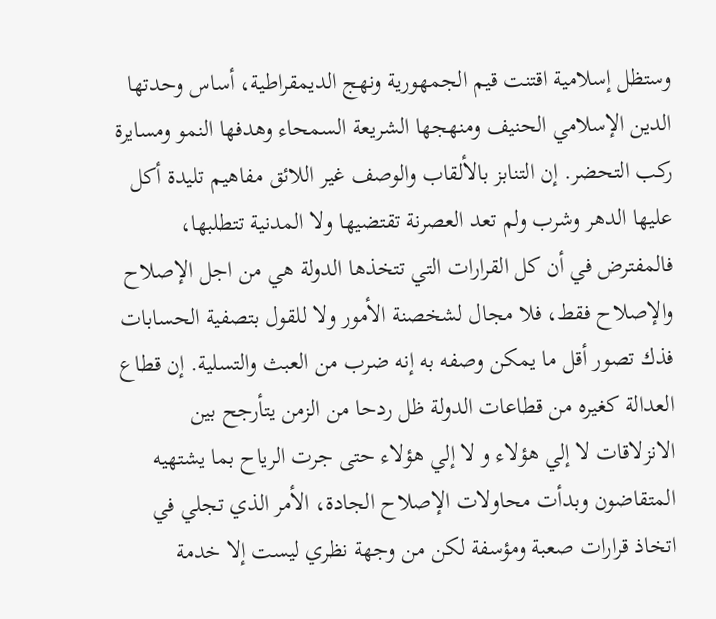وستظل إسلامية اقتنت قيم الجمهورية ونهج الديمقراطية، أساس وحدتها الدين الإسلامي الحنيف ومنهجها الشريعة السمحاء وهدفها النمو ومسايرة ركب التحضر. إن التنابز بالألقاب والوصف غير اللائق مفاهيم تليدة أكل عليها الدهر وشرب ولم تعد العصرنة تقتضيها ولا المدنية تتطلبها، فالمفترض في أن كل القرارات التي تتخذها الدولة هي من اجل الإصلاح والإصلاح فقط، فلا مجال لشخصنة الأمور ولا للقول بتصفية الحسابات فذك تصور أقل ما يمكن وصفه به إنه ضرب من العبث والتسلية. إن قطاع العدالة كغيره من قطاعات الدولة ظل ردحا من الزمن يتأرجح بين الانزلاقات لا إلي هؤلاء و لا إلي هؤلاء حتى جرت الرياح بما يشتهيه المتقاضون وبدأت محاولات الإصلاح الجادة، الأمر الذي تجلي في اتخاذ قرارات صعبة ومؤسفة لكن من وجهة نظري ليست إلا خدمة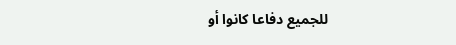للجميع دفاعا كانوا أو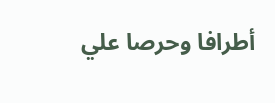أطرافا وحرصا علي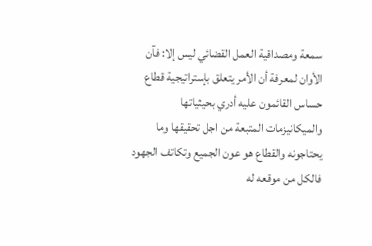سمعة ومصداقية العمل القضائي ليس إلا: فآن الأوان لمعرفة أن الأمر يتعلق بإستراتيجية قطاع حساس القائمون عليه أدري بحيثياتها والميكانيزمات المتبعة من اجل تحقيقها وما يحتاجونه والقطاع هو عون الجميع وتكاتف الجهود فالكل من موقعه له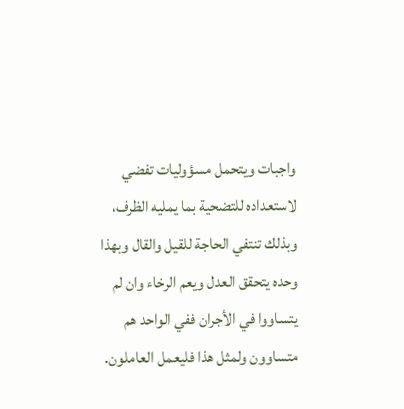واجبات ويتحمل مسؤوليات تفضي لاستعداده للتضحية بما يمليه الظرف، وبذلك تنتفي الحاجة للقيل والقال وبهذا وحده يتحقق العدل ويعم الرخاء وان لم يتساووا في الأجران ففي الواحد هم متساوون ولمثل هذا فليعمل العاملون.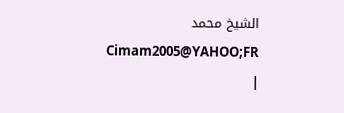الشيخ محمد Cimam2005@YAHOO;FR
|